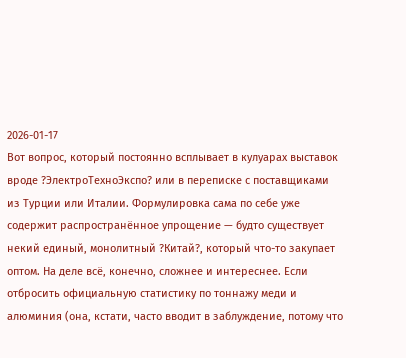2026-01-17
Вот вопрос, который постоянно всплывает в кулуарах выставок вроде ?ЭлектроТехноЭкспо? или в переписке с поставщиками из Турции или Италии. Формулировка сама по себе уже содержит распространённое упрощение — будто существует некий единый, монолитный ?Китай?, который что-то закупает оптом. На деле всё, конечно, сложнее и интереснее. Если отбросить официальную статистику по тоннажу меди и алюминия (она, кстати, часто вводит в заблуждение, потому что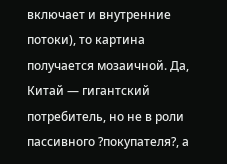включает и внутренние потоки), то картина получается мозаичной. Да, Китай — гигантский потребитель, но не в роли пассивного ?покупателя?, а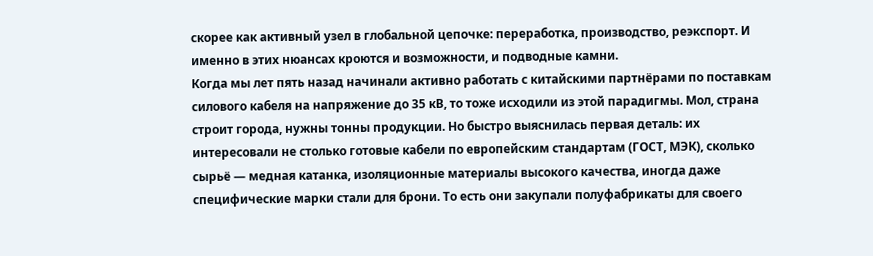скорее как активный узел в глобальной цепочке: переработка, производство, реэкспорт. И именно в этих нюансах кроются и возможности, и подводные камни.
Когда мы лет пять назад начинали активно работать с китайскими партнёрами по поставкам силового кабеля на напряжение до 35 кВ, то тоже исходили из этой парадигмы. Мол, страна строит города, нужны тонны продукции. Но быстро выяснилась первая деталь: их интересовали не столько готовые кабели по европейским стандартам (ГОСТ, МЭК), сколько сырьё — медная катанка, изоляционные материалы высокого качества, иногда даже специфические марки стали для брони. То есть они закупали полуфабрикаты для своего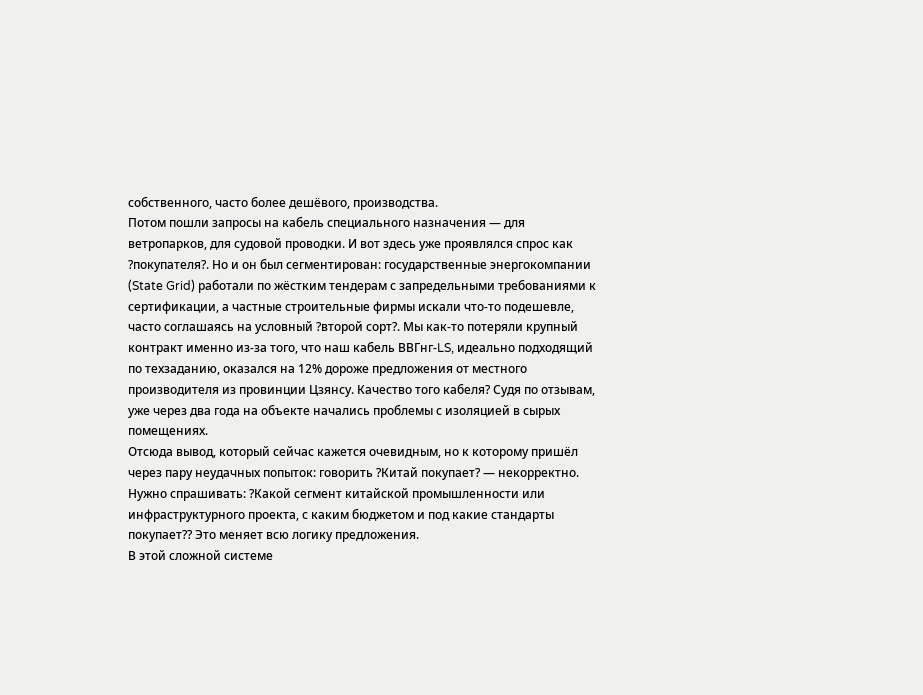собственного, часто более дешёвого, производства.
Потом пошли запросы на кабель специального назначения — для ветропарков, для судовой проводки. И вот здесь уже проявлялся спрос как ?покупателя?. Но и он был сегментирован: государственные энергокомпании (State Grid) работали по жёстким тендерам с запредельными требованиями к сертификации, а частные строительные фирмы искали что-то подешевле, часто соглашаясь на условный ?второй сорт?. Мы как-то потеряли крупный контракт именно из-за того, что наш кабель ВВГнг-LS, идеально подходящий по техзаданию, оказался на 12% дороже предложения от местного производителя из провинции Цзянсу. Качество того кабеля? Судя по отзывам, уже через два года на объекте начались проблемы с изоляцией в сырых помещениях.
Отсюда вывод, который сейчас кажется очевидным, но к которому пришёл через пару неудачных попыток: говорить ?Китай покупает? — некорректно. Нужно спрашивать: ?Какой сегмент китайской промышленности или инфраструктурного проекта, с каким бюджетом и под какие стандарты покупает?? Это меняет всю логику предложения.
В этой сложной системе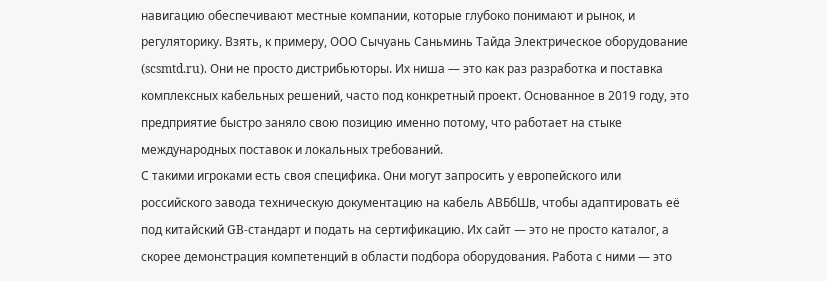навигацию обеспечивают местные компании, которые глубоко понимают и рынок, и регуляторику. Взять, к примеру, ООО Сычуань Саньминь Тайда Электрическое оборудование (scsmtd.ru). Они не просто дистрибьюторы. Их ниша — это как раз разработка и поставка комплексных кабельных решений, часто под конкретный проект. Основанное в 2019 году, это предприятие быстро заняло свою позицию именно потому, что работает на стыке международных поставок и локальных требований.
С такими игроками есть своя специфика. Они могут запросить у европейского или российского завода техническую документацию на кабель АВБбШв, чтобы адаптировать её под китайский GB-стандарт и подать на сертификацию. Их сайт — это не просто каталог, а скорее демонстрация компетенций в области подбора оборудования. Работа с ними — это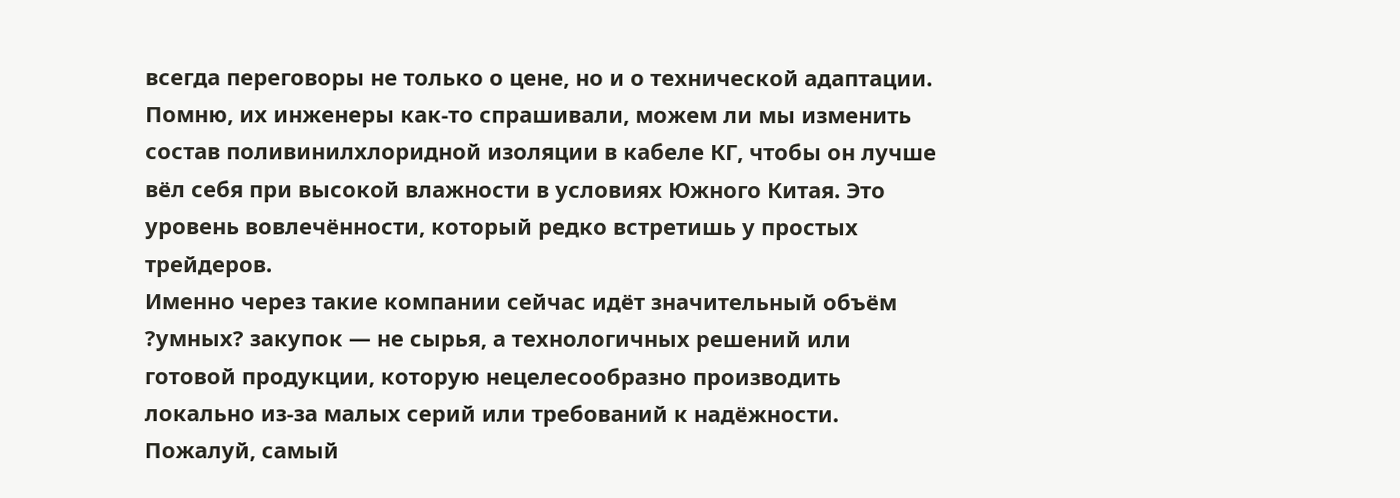всегда переговоры не только о цене, но и о технической адаптации. Помню, их инженеры как-то спрашивали, можем ли мы изменить состав поливинилхлоридной изоляции в кабеле КГ, чтобы он лучше вёл себя при высокой влажности в условиях Южного Китая. Это уровень вовлечённости, который редко встретишь у простых трейдеров.
Именно через такие компании сейчас идёт значительный объём ?умных? закупок — не сырья, а технологичных решений или готовой продукции, которую нецелесообразно производить локально из-за малых серий или требований к надёжности.
Пожалуй, самый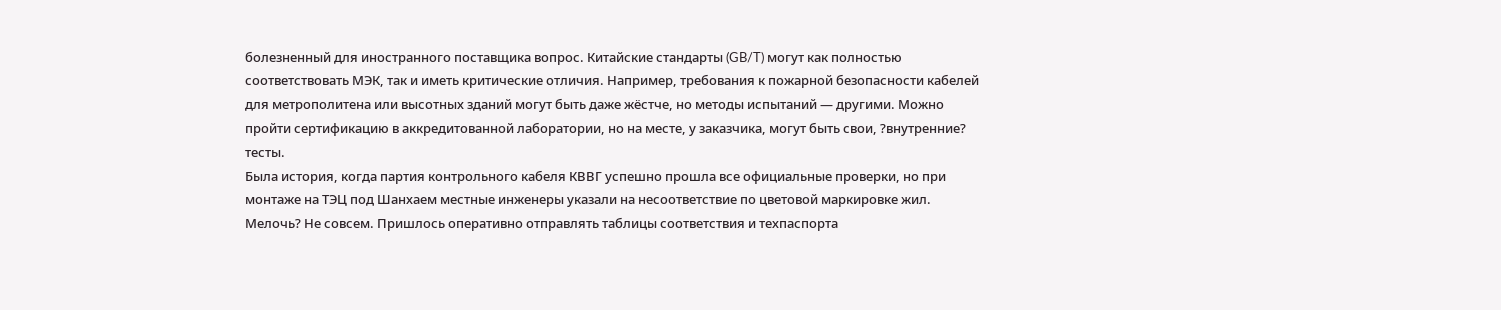болезненный для иностранного поставщика вопрос. Китайские стандарты (GB/T) могут как полностью соответствовать МЭК, так и иметь критические отличия. Например, требования к пожарной безопасности кабелей для метрополитена или высотных зданий могут быть даже жёстче, но методы испытаний — другими. Можно пройти сертификацию в аккредитованной лаборатории, но на месте, у заказчика, могут быть свои, ?внутренние? тесты.
Была история, когда партия контрольного кабеля КВВГ успешно прошла все официальные проверки, но при монтаже на ТЭЦ под Шанхаем местные инженеры указали на несоответствие по цветовой маркировке жил. Мелочь? Не совсем. Пришлось оперативно отправлять таблицы соответствия и техпаспорта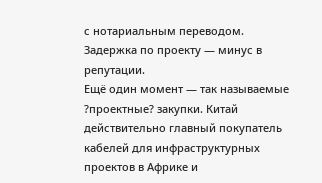с нотариальным переводом. Задержка по проекту — минус в репутации.
Ещё один момент — так называемые ?проектные? закупки. Китай действительно главный покупатель кабелей для инфраструктурных проектов в Африке и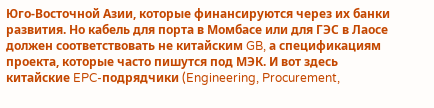Юго-Восточной Азии, которые финансируются через их банки развития. Но кабель для порта в Момбасе или для ГЭС в Лаосе должен соответствовать не китайским GB, а спецификациям проекта, которые часто пишутся под МЭК. И вот здесь китайские EPC-подрядчики (Engineering, Procurement,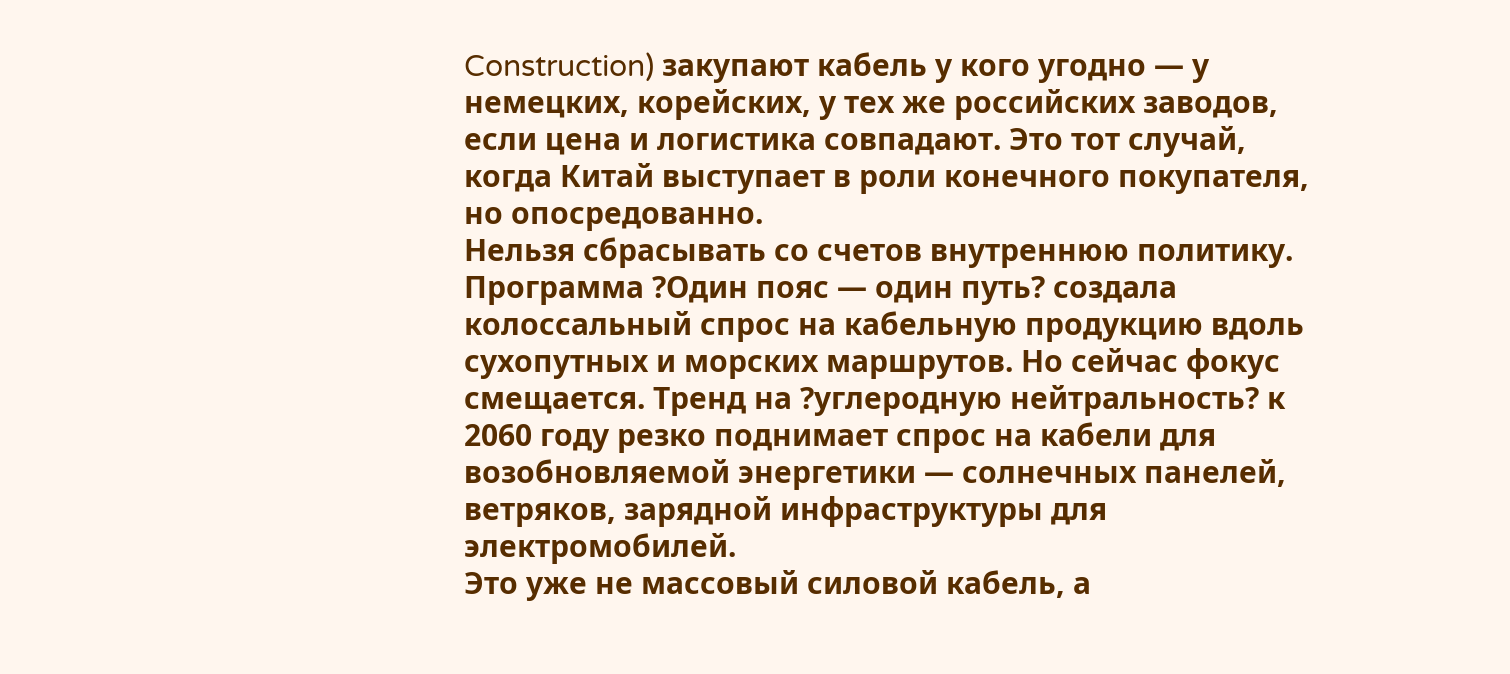Construction) закупают кабель у кого угодно — у немецких, корейских, у тех же российских заводов, если цена и логистика совпадают. Это тот случай, когда Китай выступает в роли конечного покупателя, но опосредованно.
Нельзя сбрасывать со счетов внутреннюю политику. Программа ?Один пояс — один путь? создала колоссальный спрос на кабельную продукцию вдоль сухопутных и морских маршрутов. Но сейчас фокус смещается. Тренд на ?углеродную нейтральность? к 2060 году резко поднимает спрос на кабели для возобновляемой энергетики — солнечных панелей, ветряков, зарядной инфраструктуры для электромобилей.
Это уже не массовый силовой кабель, а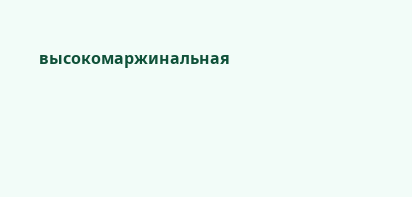высокомаржинальная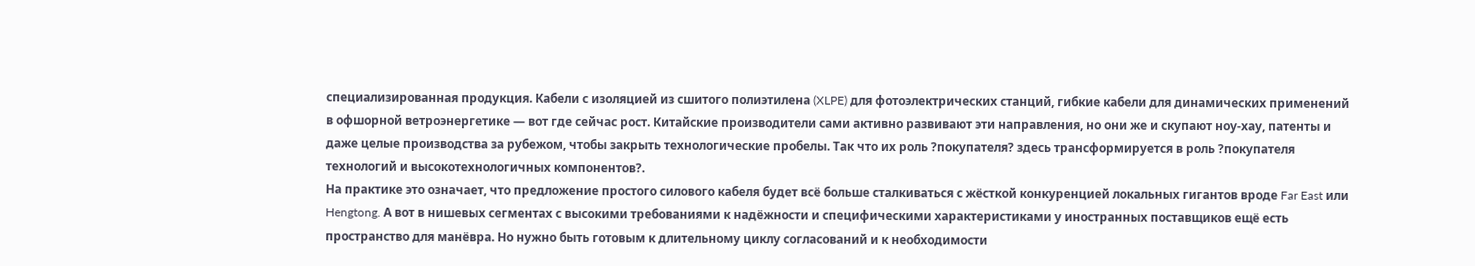специализированная продукция. Кабели с изоляцией из сшитого полиэтилена (XLPE) для фотоэлектрических станций, гибкие кабели для динамических применений в офшорной ветроэнергетике — вот где сейчас рост. Китайские производители сами активно развивают эти направления, но они же и скупают ноу-хау, патенты и даже целые производства за рубежом, чтобы закрыть технологические пробелы. Так что их роль ?покупателя? здесь трансформируется в роль ?покупателя технологий и высокотехнологичных компонентов?.
На практике это означает, что предложение простого силового кабеля будет всё больше сталкиваться с жёсткой конкуренцией локальных гигантов вроде Far East или Hengtong. А вот в нишевых сегментах с высокими требованиями к надёжности и специфическими характеристиками у иностранных поставщиков ещё есть пространство для манёвра. Но нужно быть готовым к длительному циклу согласований и к необходимости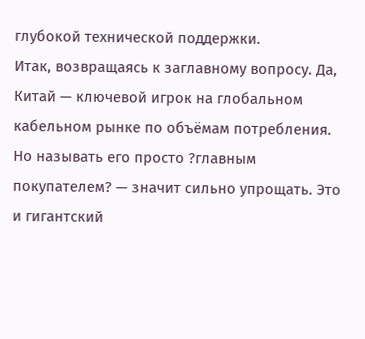глубокой технической поддержки.
Итак, возвращаясь к заглавному вопросу. Да, Китай — ключевой игрок на глобальном кабельном рынке по объёмам потребления. Но называть его просто ?главным покупателем? — значит сильно упрощать. Это и гигантский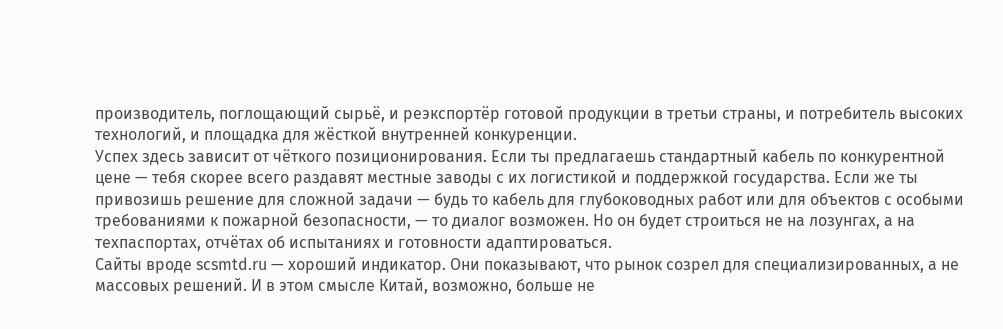производитель, поглощающий сырьё, и реэкспортёр готовой продукции в третьи страны, и потребитель высоких технологий, и площадка для жёсткой внутренней конкуренции.
Успех здесь зависит от чёткого позиционирования. Если ты предлагаешь стандартный кабель по конкурентной цене — тебя скорее всего раздавят местные заводы с их логистикой и поддержкой государства. Если же ты привозишь решение для сложной задачи — будь то кабель для глубоководных работ или для объектов с особыми требованиями к пожарной безопасности, — то диалог возможен. Но он будет строиться не на лозунгах, а на техпаспортах, отчётах об испытаниях и готовности адаптироваться.
Сайты вроде scsmtd.ru — хороший индикатор. Они показывают, что рынок созрел для специализированных, а не массовых решений. И в этом смысле Китай, возможно, больше не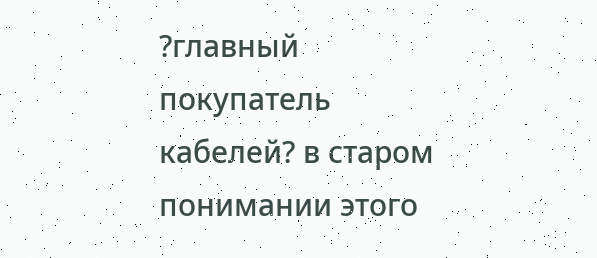?главный покупатель кабелей? в старом понимании этого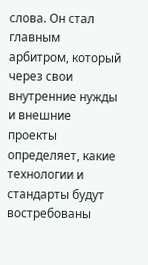слова. Он стал главным арбитром, который через свои внутренние нужды и внешние проекты определяет, какие технологии и стандарты будут востребованы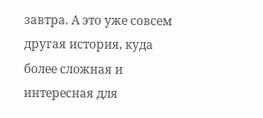завтра. А это уже совсем другая история, куда более сложная и интересная для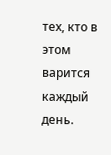тех, кто в этом варится каждый день.